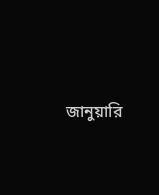জানুয়ারি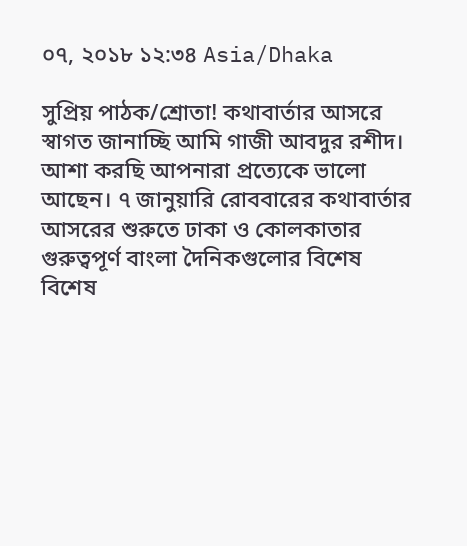০৭, ২০১৮ ১২:৩৪ Asia/Dhaka

সুপ্রিয় পাঠক/শ্রোতা! কথাবার্তার আসরে স্বাগত জানাচ্ছি আমি গাজী আবদুর রশীদ। আশা করছি আপনারা প্রত্যেকে ভালো আছেন। ৭ জানুয়ারি রোববারের কথাবার্তার আসরের শুরুতে ঢাকা ও কোলকাতার গুরুত্বপূর্ণ বাংলা দৈনিকগুলোর বিশেষ বিশেষ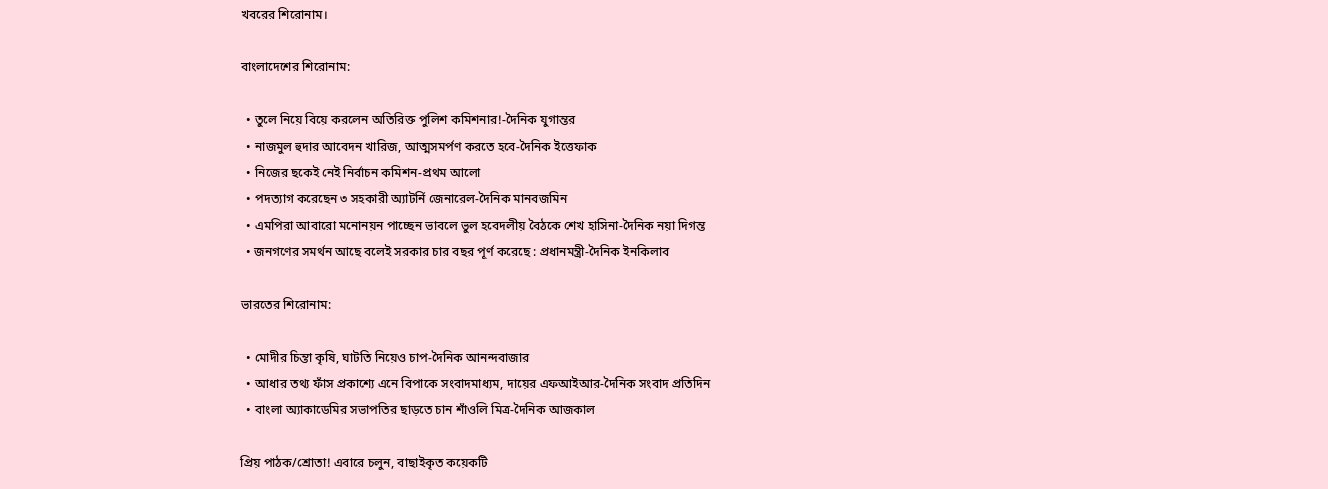খবরের শিরোনাম।

বাংলাদেশের শিরোনাম:

  • তুলে নিয়ে বিয়ে করলেন অতিরিক্ত পুলিশ কমিশনার!-দৈনিক যুগান্তর
  • নাজমুল হুদার আবেদন খারিজ, আত্মসমর্পণ করতে হবে-দৈনিক ইত্তেফাক
  • নিজের ছকেই নেই নির্বাচন কমিশন-প্রথম আলো
  • পদত্যাগ করেছেন ৩ সহকারী অ্যাটর্নি জেনারেল-দৈনিক মানবজমিন
  • এমপিরা আবারো মনোনয়ন পাচ্ছেন ভাবলে ভুল হবেদলীয় বৈঠকে শেখ হাসিনা-দৈনিক নয়া দিগন্ত
  • জনগণের সমর্থন আছে বলেই সরকার চার বছর পূর্ণ করেছে : প্রধানমন্ত্রী-দৈনিক ইনকিলাব

ভারতের শিরোনাম:

  • মোদীর চিন্তা কৃষি, ঘাটতি নিয়েও চাপ-দৈনিক আনন্দবাজার
  • আধার তথ্য ফাঁস প্রকাশ্যে এনে বিপাকে সংবাদমাধ্যম, দায়ের এফআইআর-দৈনিক সংবাদ প্রতিদিন
  • বাংলা অ্যাকাডেমির সভাপতির ছাড়তে চান শাঁওলি মিত্র-দৈনিক আজকাল

প্রিয় পাঠক/শ্রোতা! এবারে চলুন, বাছাইকৃত কয়েকটি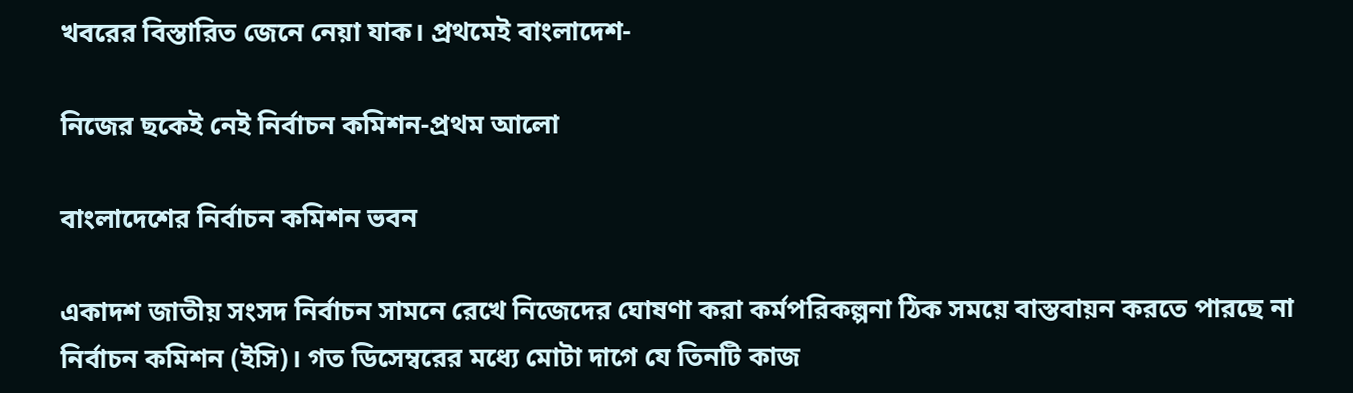খবরের বিস্তারিত জেনে নেয়া যাক। প্রথমেই বাংলাদেশ-

নিজের ছকেই নেই নির্বাচন কমিশন-প্রথম আলো

বাংলাদেশের নির্বাচন কমিশন ভবন

একাদশ জাতীয় সংসদ নির্বাচন সামনে রেখে নিজেদের ঘোষণা করা কর্মপরিকল্পনা ঠিক সময়ে বাস্তবায়ন করতে পারছে না নির্বাচন কমিশন (ইসি)। গত ডিসেম্বরের মধ্যে মোটা দাগে যে তিনটি কাজ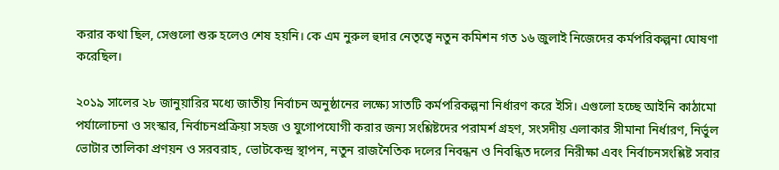করার কথা ছিল, সেগুলো শুরু হলেও শেষ হয়নি। কে এম নুরুল হুদার নেতৃত্বে নতুন কমিশন গত ১৬ জুলাই নিজেদের কর্মপরিকল্পনা ঘোষণা করেছিল।

২০১৯ সালের ২৮ জানুয়ারির মধ্যে জাতীয় নির্বাচন অনুষ্ঠানের লক্ষ্যে সাতটি কর্মপরিকল্পনা নির্ধারণ করে ইসি। এগুলো হচ্ছে আইনি কাঠামো পর্যালোচনা ও সংস্কার, নির্বাচনপ্রক্রিয়া সহজ ও যুগোপযোগী করার জন্য সংশ্লিষ্টদের পরামর্শ গ্রহণ, সংসদীয় এলাকার সীমানা নির্ধারণ, নির্ভুল ভোটার তালিকা প্রণয়ন ও সরবরাহ, ভোটকেন্দ্র স্থাপন, নতুন রাজনৈতিক দলের নিবন্ধন ও নিবন্ধিত দলের নিরীক্ষা এবং নির্বাচনসংশ্লিষ্ট সবার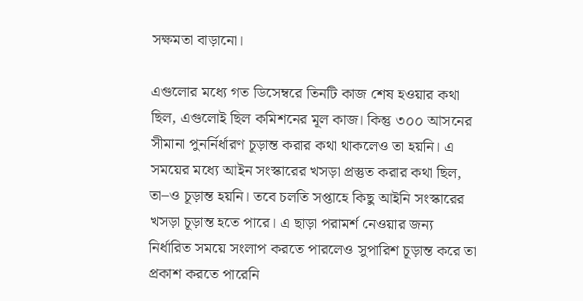সক্ষমতা বাড়ানো।

এগুলোর মধ্যে গত ডিসেম্বরে তিনটি কাজ শেষ হওয়ার কথা ছিল, এগুলোই ছিল কমিশনের মূল কাজ। কিন্তু ৩০০ আসনের সীমানা পুনর্নির্ধারণ চূড়ান্ত করার কথা থাকলেও তা হয়নি। এ সময়ের মধ্যে আইন সংস্কারের খসড়া প্রস্তুত করার কথা ছিল, তা–ও চূড়ান্ত হয়নি। তবে চলতি সপ্তাহে কিছু আইনি সংস্কারের খসড়া চূড়ান্ত হতে পারে। এ ছাড়া পরামর্শ নেওয়ার জন্য নির্ধারিত সময়ে সংলাপ করতে পারলেও সুপারিশ চূড়ান্ত করে তা প্রকাশ করতে পারেনি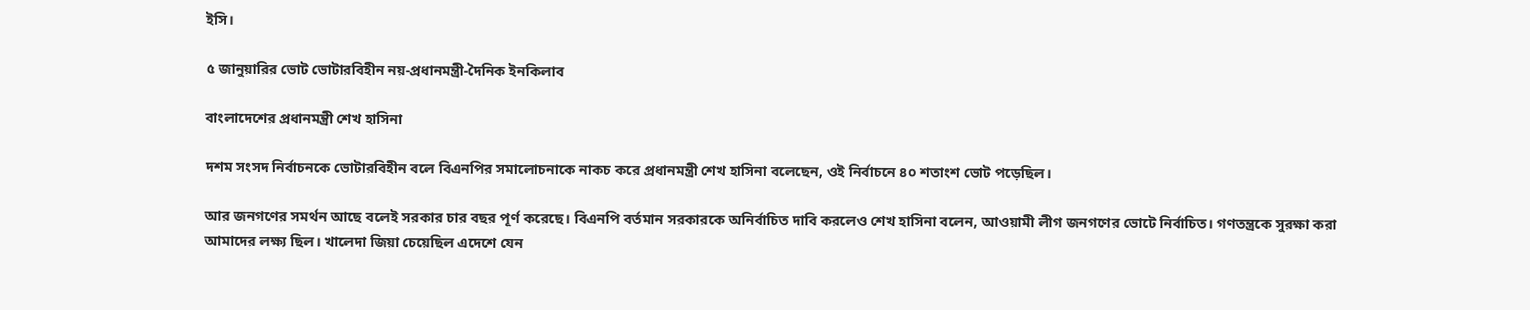ইসি।

৫ জানুয়ারির ভোট ভোটারবিহীন নয়-প্রধানমন্ত্রী-দৈনিক ইনকিলাব

বাংলাদেশের প্রধানমন্ত্রী শেখ হাসিনা

দশম সংসদ নির্বাচনকে ভোটারবিহীন বলে বিএনপির সমালোচনাকে নাকচ করে প্রধানমন্ত্রী শেখ হাসিনা বলেছেন, ওই নির্বাচনে ৪০ শতাংশ ভোট পড়েছিল।

আর জনগণের সমর্থন আছে বলেই সরকার চার বছর পূর্ণ করেছে। বিএনপি বর্তমান সরকারকে অনির্বাচিত দাবি করলেও শেখ হাসিনা বলেন, আওয়ামী লীগ জনগণের ভোটে নির্বাচিত। গণতন্ত্রকে সুরক্ষা করা আমাদের লক্ষ্য ছিল। খালেদা জিয়া চেয়েছিল এদেশে যেন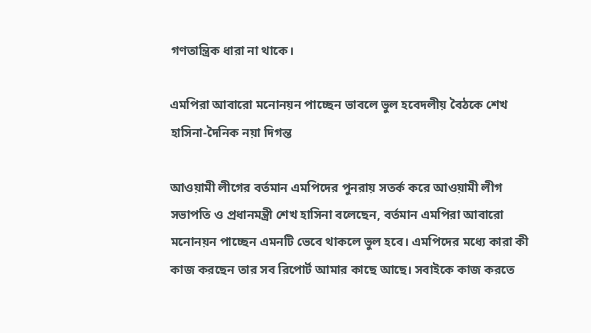গণতান্ত্রিক ধারা না থাকে।

এমপিরা আবারো মনোনয়ন পাচ্ছেন ভাবলে ভুল হবেদলীয় বৈঠকে শেখ হাসিনা-দৈনিক নয়া দিগন্ত

আওয়ামী লীগের বর্তমান এমপিদের পুনরায় সতর্ক করে আওয়ামী লীগ সভাপতি ও প্রধানমন্ত্রী শেখ হাসিনা বলেছেন, বর্তমান এমপিরা আবারো মনোনয়ন পাচ্ছেন এমনটি ভেবে থাকলে ভুল হবে। এমপিদের মধ্যে কারা কী কাজ করছেন তার সব রিপোর্ট আমার কাছে আছে। সবাইকে কাজ করতে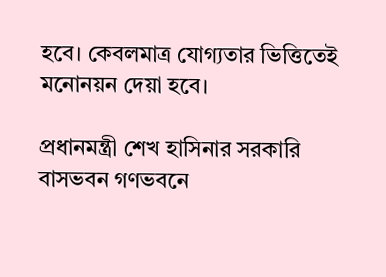হবে। কেবলমাত্র যোগ্যতার ভিত্তিতেই মনোনয়ন দেয়া হবে।

প্রধানমন্ত্রী শেখ হাসিনার সরকারি বাসভবন গণভবনে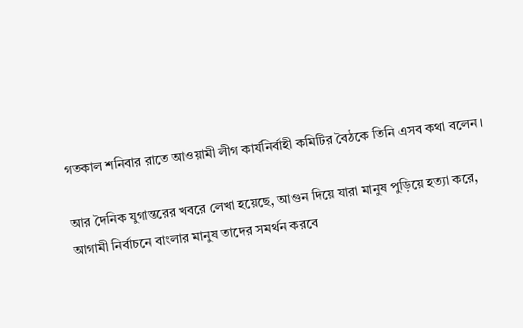গতকাল শনিবার রাতে আওয়ামী লীগ কার্যনির্বাহী কমিটির বৈঠকে তিনি এসব কথা বলেন।

আর দৈনিক যুগান্তরের খবরে লেখা হয়েছে, আগুন দিয়ে যারা মানুষ পুড়িয়ে হত্যা করে, আগামী নির্বাচনে বাংলার মানুষ তাদের সমর্থন করবে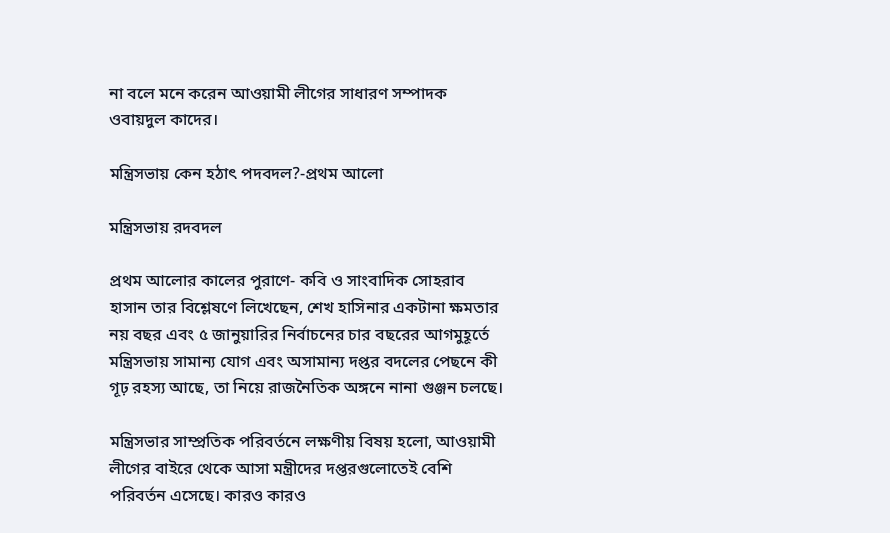না বলে মনে করেন আওয়ামী লীগের সাধারণ সম্পাদক ওবায়দুল কাদের।

মন্ত্রিসভায় কেন হঠাৎ পদবদল?-প্রথম আলো

মন্ত্রিসভায় রদবদল

প্রথম আলোর কালের পুরাণে- কবি ও সাংবাদিক সোহরাব হাসান তার বিশ্লেষণে লিখেছেন, শেখ হাসিনার একটানা ক্ষমতার নয় বছর এবং ৫ জানুয়ারির নির্বাচনের চার বছরের আগমুহূর্তে মন্ত্রিসভায় সামান্য যোগ এবং অসামান্য দপ্তর বদলের পেছনে কী গূঢ় রহস্য আছে, তা নিয়ে রাজনৈতিক অঙ্গনে নানা গুঞ্জন চলছে।

মন্ত্রিসভার সাম্প্রতিক পরিবর্তনে লক্ষণীয় বিষয় হলো, আওয়ামী লীগের বাইরে থেকে আসা মন্ত্রীদের দপ্তরগুলোতেই বেশি পরিবর্তন এসেছে। কারও কারও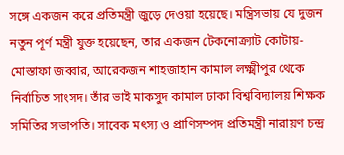সঙ্গে একজন করে প্রতিমন্ত্রী জুড়ে দেওয়া হয়েছে। মন্ত্রিসভায় যে দুজন নতুন পূর্ণ মন্ত্রী যুক্ত হয়েছেন, তার একজন টেকনোক্র্যাট কোটায়-মোস্তাফা জব্বার, আরেকজন শাহজাহান কামাল লক্ষ্মীপুর থেকে নির্বাচিত সাংসদ। তাঁর ভাই মাকসুদ কামাল ঢাকা বিশ্ববিদ্যালয় শিক্ষক সমিতির সভাপতি। সাবেক মৎস্য ও প্রাণিসম্পদ প্রতিমন্ত্রী নারায়ণ চন্দ্র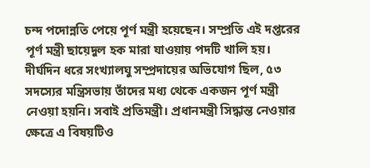চন্দ পদোন্নতি পেয়ে পূর্ণ মন্ত্রী হয়েছেন। সম্প্রতি এই দপ্তরের পূর্ণ মন্ত্রী ছায়েদুল হক মারা যাওয়ায় পদটি খালি হয়। দীর্ঘদিন ধরে সংখ্যালঘু সম্প্রদায়ের অভিযোগ ছিল, ৫৩ সদস্যের মন্ত্রিসভায় তাঁদের মধ্য থেকে একজন পূর্ণ মন্ত্রী নেওয়া হয়নি। সবাই প্রতিমন্ত্রী। প্রধানমন্ত্রী সিদ্ধান্ত নেওয়ার ক্ষেত্রে এ বিষয়টিও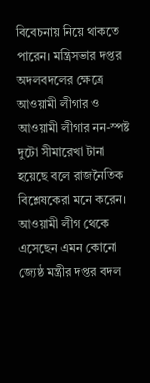বিবেচনায় নিয়ে থাকতে পারেন। মন্ত্রিসভার দপ্তর অদলবদলের ক্ষেত্রে আওয়ামী লীগার ও আওয়ামী লীগার নন-স্পষ্ট দুটো সীমারেখা টানা হয়েছে বলে রাজনৈতিক বিশ্লেষকেরা মনে করেন। আওয়ামী লীগ থেকে এসেছেন এমন কোনো জ্যেষ্ঠ মন্ত্রীর দপ্তর বদল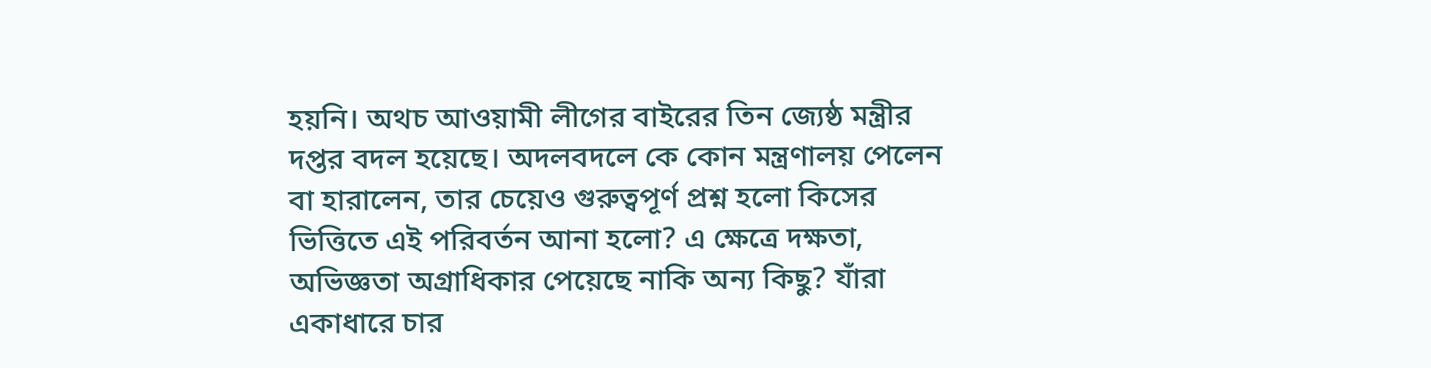হয়নি। অথচ আওয়ামী লীগের বাইরের তিন জ্যেষ্ঠ মন্ত্রীর দপ্তর বদল হয়েছে। অদলবদলে কে কোন মন্ত্রণালয় পেলেন বা হারালেন, তার চেয়েও গুরুত্বপূর্ণ প্রশ্ন হলো কিসের ভিত্তিতে এই পরিবর্তন আনা হলো? এ ক্ষেত্রে দক্ষতা, অভিজ্ঞতা অগ্রাধিকার পেয়েছে নাকি অন্য কিছু? যাঁরা একাধারে চার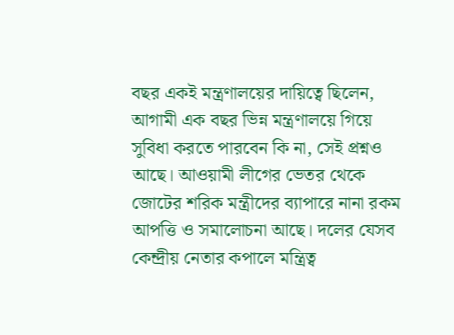বছর একই মন্ত্রণালয়ের দায়িত্বে ছিলেন, আগামী এক বছর ভিন্ন মন্ত্রণালয়ে গিয়ে সুবিধা করতে পারবেন কি না, সেই প্রশ্নও আছে। আওয়ামী লীগের ভেতর থেকে জোটের শরিক মন্ত্রীদের ব্যাপারে নানা রকম আপত্তি ও সমালোচনা আছে। দলের যেসব কেন্দ্রীয় নেতার কপালে মন্ত্রিত্ব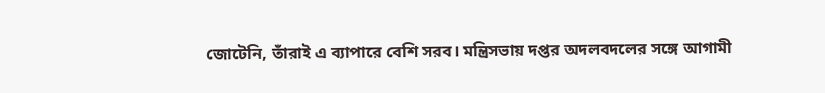জোটেনি, তাঁরাই এ ব্যাপারে বেশি সরব। মন্ত্রিসভায় দপ্তর অদলবদলের সঙ্গে আগামী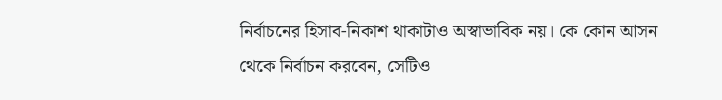নির্বাচনের হিসাব-নিকাশ থাকাটাও অস্বাভাবিক নয়। কে কোন আসন থেকে নির্বাচন করবেন, সেটিও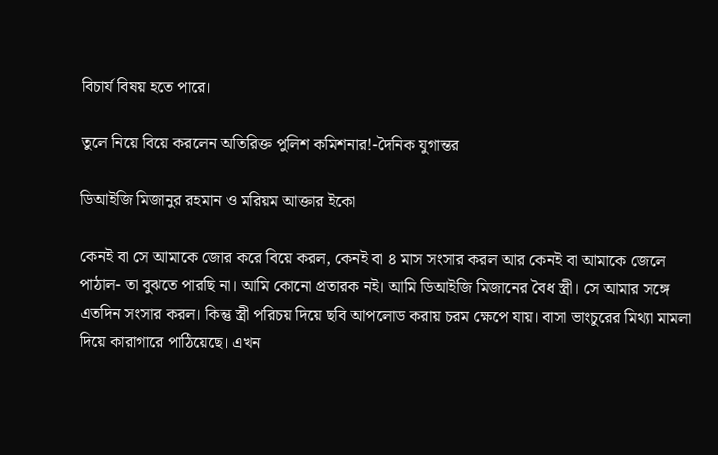বিচার্য বিষয় হতে পারে।

তুলে নিয়ে বিয়ে করলেন অতিরিক্ত পুলিশ কমিশনার!-দৈনিক যুগান্তর

ডিআইজি মিজানুর রহমান ও মরিয়ম আক্তার ইকো

কেনই বা সে আমাকে জোর করে বিয়ে করল, কেনই বা ৪ মাস সংসার করল আর কেনই বা আমাকে জেলে পাঠাল- তা বুঝতে পারছি না। আমি কোনো প্রতারক নই। আমি ডিআইজি মিজানের বৈধ স্ত্রী। সে আমার সঙ্গে এতদিন সংসার করল। কিন্তু স্ত্রী পরিচয় দিয়ে ছবি আপলোড করায় চরম ক্ষেপে যায়। বাসা ভাংচুরের মিথ্যা মামলা দিয়ে কারাগারে পাঠিয়েছে। এখন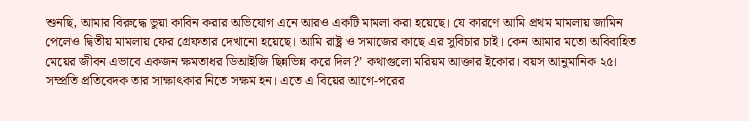শুনছি, আমার বিরুদ্ধে ভুয়া কাবিন করার অভিযোগ এনে আরও একটি মামলা করা হয়েছে। যে কারণে আমি প্রথম মামলায় জামিন পেলেও দ্বিতীয় মামলায় ফের গ্রেফতার দেখানো হয়েছে। আমি রাষ্ট্র ও সমাজের কাছে এর সুবিচার চাই। কেন আমার মতো অবিবাহিত মেয়ের জীবন এভাবে একজন ক্ষমতাধর ডিআইজি ছিন্নভিন্ন করে দিল?’ কথাগুলো মরিয়ম আক্তার ইকোর। বয়স আনুমানিক ২৫। সম্প্রতি প্রতিবেদক তার সাক্ষাৎকার নিতে সক্ষম হন। এতে এ বিয়ের আগে-পরের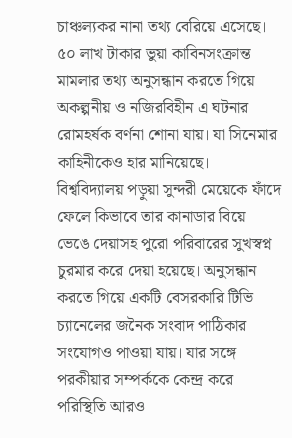চাঞ্চল্যকর নানা তথ্য বেরিয়ে এসেছে। ৫০ লাখ টাকার ভুয়া কাবিনসংক্রান্ত মামলার তথ্য অনুসন্ধান করতে গিয়ে অকল্পনীয় ও নজিরবিহীন এ ঘটনার রোমহর্ষক বর্ণনা শোনা যায়। যা সিনেমার কাহিনীকেও হার মানিয়েছে। বিশ্ববিদ্যালয় পড়ুয়া সুন্দরী মেয়েকে ফাঁদে ফেলে কিভাবে তার কানাডার বিয়ে ভেঙে দেয়াসহ পুরো পরিবারের সুখস্বপ্ন চুরমার করে দেয়া হয়েছে। অনুসন্ধান করতে গিয়ে একটি বেসরকারি টিভি চ্যানেলের জনৈক সংবাদ পাঠিকার সংযোগও পাওয়া যায়। যার সঙ্গে পরকীয়ার সম্পর্ককে কেন্দ্র করে পরিস্থিতি আরও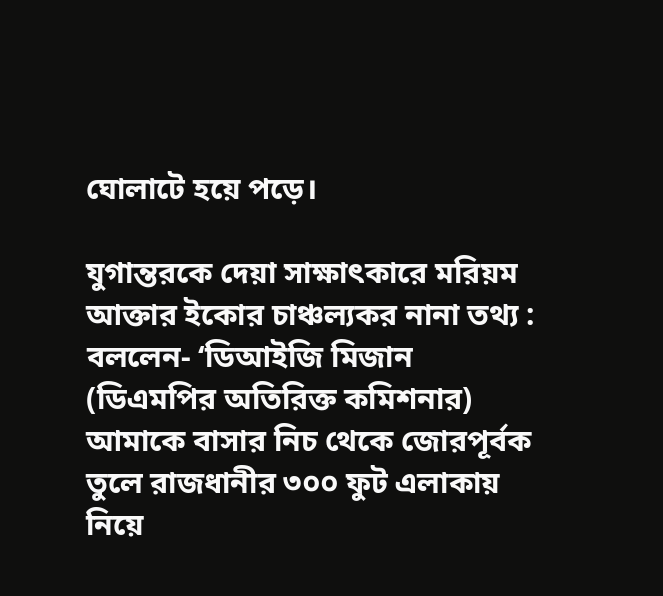ঘোলাটে হয়ে পড়ে।

যুগান্তরকে দেয়া সাক্ষাৎকারে মরিয়ম আক্তার ইকোর চাঞ্চল্যকর নানা তথ্য : বললেন- ‘ডিআইজি মিজান (ডিএমপির অতিরিক্ত কমিশনার) আমাকে বাসার নিচ থেকে জোরপূর্বক তুলে রাজধানীর ৩০০ ফুট এলাকায় নিয়ে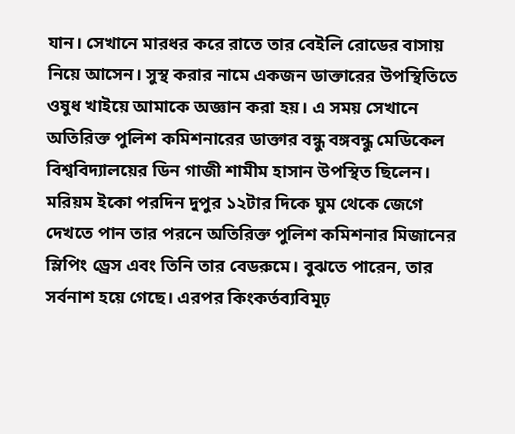যান। সেখানে মারধর করে রাতে তার বেইলি রোডের বাসায় নিয়ে আসেন। সুস্থ করার নামে একজন ডাক্তারের উপস্থিতিতে ওষুধ খাইয়ে আমাকে অজ্ঞান করা হয়। এ সময় সেখানে অতিরিক্ত পুলিশ কমিশনারের ডাক্তার বন্ধু বঙ্গবন্ধু মেডিকেল বিশ্ববিদ্যালয়ের ডিন গাজী শামীম হাসান উপস্থিত ছিলেন। মরিয়ম ইকো পরদিন দুপুর ১২টার দিকে ঘুম থেকে জেগে দেখতে পান তার পরনে অতিরিক্ত পুলিশ কমিশনার মিজানের স্লিপিং ড্রেস এবং তিনি তার বেডরুমে। বুঝতে পারেন, তার সর্বনাশ হয়ে গেছে। এরপর কিংকর্তব্যবিমূঢ়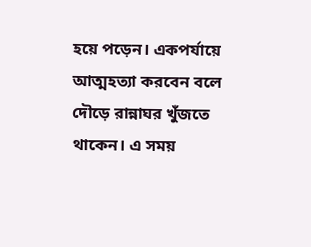হয়ে পড়েন। একপর্যায়ে আত্মহত্যা করবেন বলে দৌড়ে রান্নাঘর খুঁজতে থাকেন। এ সময়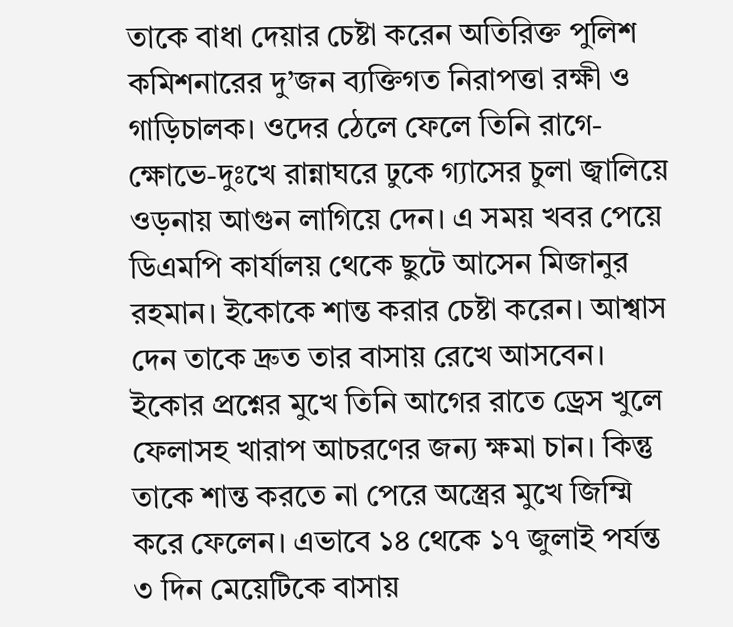তাকে বাধা দেয়ার চেষ্টা করেন অতিরিক্ত পুলিশ কমিশনারের দু’জন ব্যক্তিগত নিরাপত্তা রক্ষী ও গাড়িচালক। ওদের ঠেলে ফেলে তিনি রাগে-ক্ষোভে-দুঃখে রান্নাঘরে ঢুকে গ্যাসের চুলা জ্বালিয়ে ওড়নায় আগুন লাগিয়ে দেন। এ সময় খবর পেয়ে ডিএমপি কার্যালয় থেকে ছুটে আসেন মিজানুর রহমান। ইকোকে শান্ত করার চেষ্টা করেন। আশ্বাস দেন তাকে দ্রুত তার বাসায় রেখে আসবেন। ইকোর প্রশ্নের মুখে তিনি আগের রাতে ড্রেস খুলে ফেলাসহ খারাপ আচরণের জন্য ক্ষমা চান। কিন্তু তাকে শান্ত করতে না পেরে অস্ত্রের মুখে জিম্মি করে ফেলেন। এভাবে ১৪ থেকে ১৭ জুলাই পর্যন্ত ৩ দিন মেয়েটিকে বাসায়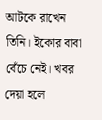আটকে রাখেন তিনি। ইকোর বাবা বেঁচে নেই। খবর দেয়া হলে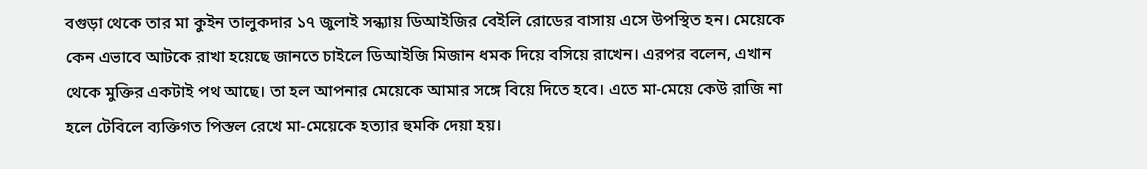বগুড়া থেকে তার মা কুইন তালুকদার ১৭ জুলাই সন্ধ্যায় ডিআইজির বেইলি রোডের বাসায় এসে উপস্থিত হন। মেয়েকে কেন এভাবে আটকে রাখা হয়েছে জানতে চাইলে ডিআইজি মিজান ধমক দিয়ে বসিয়ে রাখেন। এরপর বলেন, এখান থেকে মুক্তির একটাই পথ আছে। তা হল আপনার মেয়েকে আমার সঙ্গে বিয়ে দিতে হবে। এতে মা-মেয়ে কেউ রাজি না হলে টেবিলে ব্যক্তিগত পিস্তল রেখে মা-মেয়েকে হত্যার হুমকি দেয়া হয়।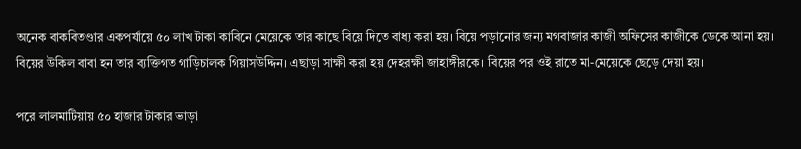অনেক বাকবিতণ্ডার একপর্যায়ে ৫০ লাখ টাকা কাবিনে মেয়েকে তার কাছে বিয়ে দিতে বাধ্য করা হয়। বিয়ে পড়ানোর জন্য মগবাজার কাজী অফিসের কাজীকে ডেকে আনা হয়। বিয়ের উকিল বাবা হন তার ব্যক্তিগত গাড়িচালক গিয়াসউদ্দিন। এছাড়া সাক্ষী করা হয় দেহরক্ষী জাহাঙ্গীরকে। বিয়ের পর ওই রাতে মা-মেয়েকে ছেড়ে দেয়া হয়।

পরে লালমাটিয়ায় ৫০ হাজার টাকার ভাড়া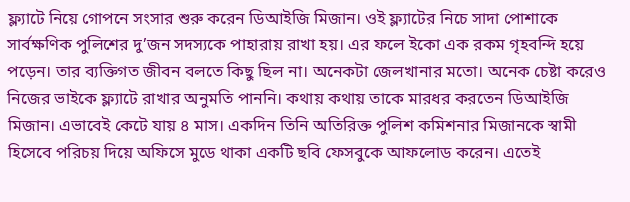ফ্ল্যাটে নিয়ে গোপনে সংসার শুরু করেন ডিআইজি মিজান। ওই ফ্ল্যাটের নিচে সাদা পোশাকে সার্বক্ষণিক পুলিশের দু’জন সদস্যকে পাহারায় রাখা হয়। এর ফলে ইকো এক রকম গৃহবন্দি হয়ে পড়েন। তার ব্যক্তিগত জীবন বলতে কিছু ছিল না। অনেকটা জেলখানার মতো। অনেক চেষ্টা করেও নিজের ভাইকে ফ্ল্যাটে রাখার অনুমতি পাননি। কথায় কথায় তাকে মারধর করতেন ডিআইজি মিজান। এভাবেই কেটে যায় ৪ মাস। একদিন তিনি অতিরিক্ত পুলিশ কমিশনার মিজানকে স্বামী হিসেবে পরিচয় দিয়ে অফিসে মুডে থাকা একটি ছবি ফেসবুকে আফলোড করেন। এতেই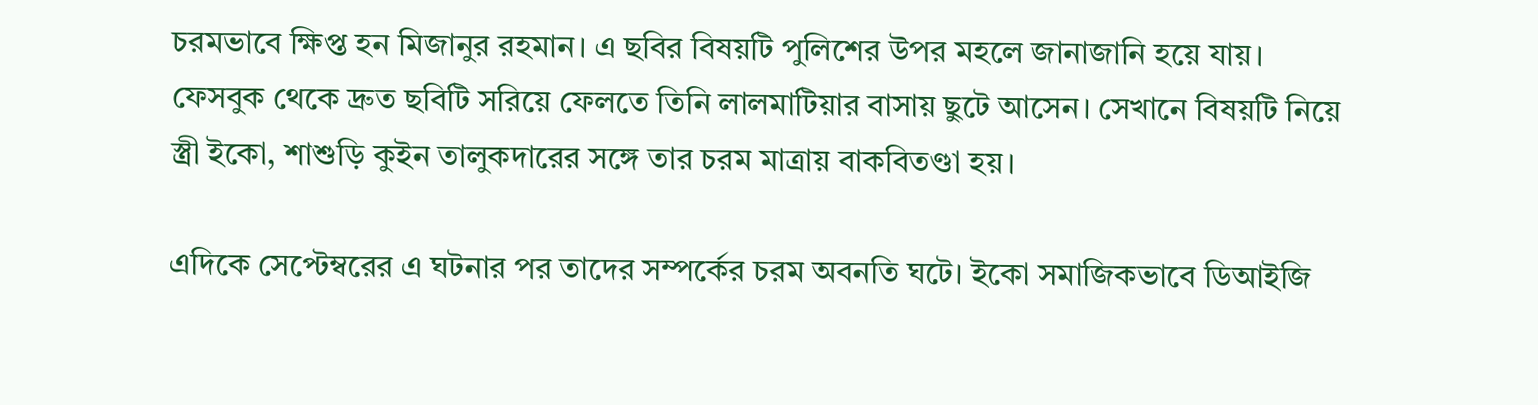চরমভাবে ক্ষিপ্ত হন মিজানুর রহমান। এ ছবির বিষয়টি পুলিশের উপর মহলে জানাজানি হয়ে যায়। ফেসবুক থেকে দ্রুত ছবিটি সরিয়ে ফেলতে তিনি লালমাটিয়ার বাসায় ছুটে আসেন। সেখানে বিষয়টি নিয়ে স্ত্রী ইকো, শাশুড়ি কুইন তালুকদারের সঙ্গে তার চরম মাত্রায় বাকবিতণ্ডা হয়।

এদিকে সেপ্টেম্বরের এ ঘটনার পর তাদের সম্পর্কের চরম অবনতি ঘটে। ইকো সমাজিকভাবে ডিআইজি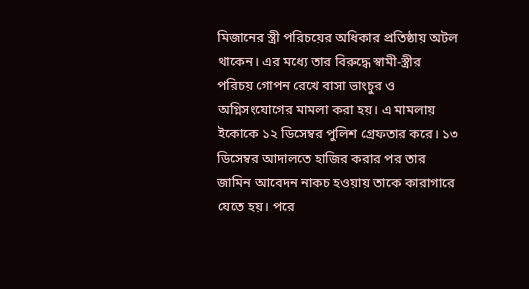মিজানের স্ত্রী পরিচয়ের অধিকার প্রতিষ্ঠায় অটল থাকেন। এর মধ্যে তার বিরুদ্ধে স্বামী-স্ত্রীর পরিচয় গোপন রেখে বাসা ভাংচুর ও অগ্নিসংযোগের মামলা করা হয়। এ মামলায় ইকোকে ১২ ডিসেম্বর পুলিশ গ্রেফতার করে। ১৩ ডিসেম্বর আদালতে হাজির করার পর তার জামিন আবেদন নাকচ হওয়ায় তাকে কারাগারে যেতে হয়। পরে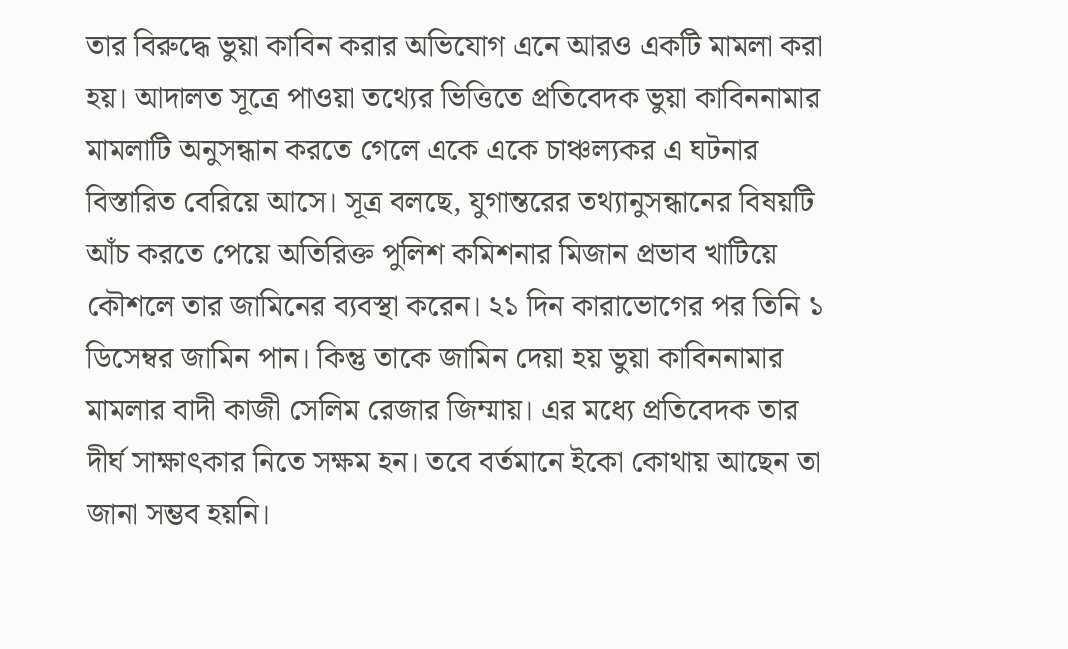তার বিরুদ্ধে ভুয়া কাবিন করার অভিযোগ এনে আরও একটি মামলা করা হয়। আদালত সূত্রে পাওয়া তথ্যের ভিত্তিতে প্রতিবেদক ভুয়া কাবিননামার মামলাটি অনুসন্ধান করতে গেলে একে একে চাঞ্চল্যকর এ ঘটনার বিস্তারিত বেরিয়ে আসে। সূত্র বলছে, যুগান্তরের তথ্যানুসন্ধানের বিষয়টি আঁচ করতে পেয়ে অতিরিক্ত পুলিশ কমিশনার মিজান প্রভাব খাটিয়ে কৌশলে তার জামিনের ব্যবস্থা করেন। ২১ দিন কারাভোগের পর তিনি ১ ডিসেম্বর জামিন পান। কিন্তু তাকে জামিন দেয়া হয় ভুয়া কাবিননামার মামলার বাদী কাজী সেলিম রেজার জিম্মায়। এর মধ্যে প্রতিবেদক তার দীর্ঘ সাক্ষাৎকার নিতে সক্ষম হন। তবে বর্তমানে ইকো কোথায় আছেন তা জানা সম্ভব হয়নি।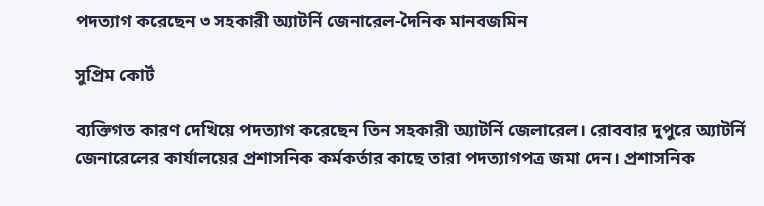পদত্যাগ করেছেন ৩ সহকারী অ্যাটর্নি জেনারেল-দৈনিক মানবজমিন

সুপ্রিম কোর্ট

ব্যক্তিগত কারণ দেখিয়ে পদত্যাগ করেছেন তিন সহকারী অ্যাটর্নি জেলারেল। রোববার দুপুরে অ্যাটর্নি জেনারেলের কার্যালয়ের প্রশাসনিক কর্মকর্তার কাছে তারা পদত্যাগপত্র জমা দেন। প্রশাসনিক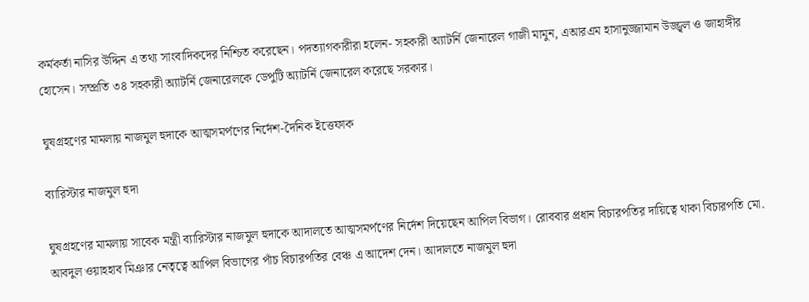কর্মকর্তা নাসির উদ্দিন এ তথ্য সাংবাদিকদের নিশ্চিত করেছেন। পদত্যাগকারীরা হলেন- সহকারী অ্যাটর্নি জেনারেল গাজী মামুন, এআরএম হাসানুজ্জামান উজ্জ্বল ও জাহাঙ্গীর হোসেন। সম্প্রতি ৩৪ সহকারী অ্যাটর্নি জেনারেলকে ডেপুটি অ্যাটর্নি জেনারেল করেছে সরকার।

ঘুষগ্রহণের মামলায় নাজমুল হুদাকে আত্মসমর্পণের নির্দেশ-দৈনিক ইত্তেফাক

ব্যারিস্টার নাজমুল হুদা

ঘুষগ্রহণের মামলায় সাবেক মন্ত্রী ব্যারিস্টার নাজমুল হুদাকে আদালতে আত্মসমর্পণের নির্দেশ দিয়েছেন আপিল বিভাগ। রোববার প্রধান বিচারপতির দায়িত্বে থাকা বিচারপতি মো. আবদুল ওয়াহহাব মিঞার নেতৃত্বে আপিল বিভাগের পাঁচ বিচারপতির বেঞ্চ এ আদেশ দেন। আদালতে নাজমুল হুদা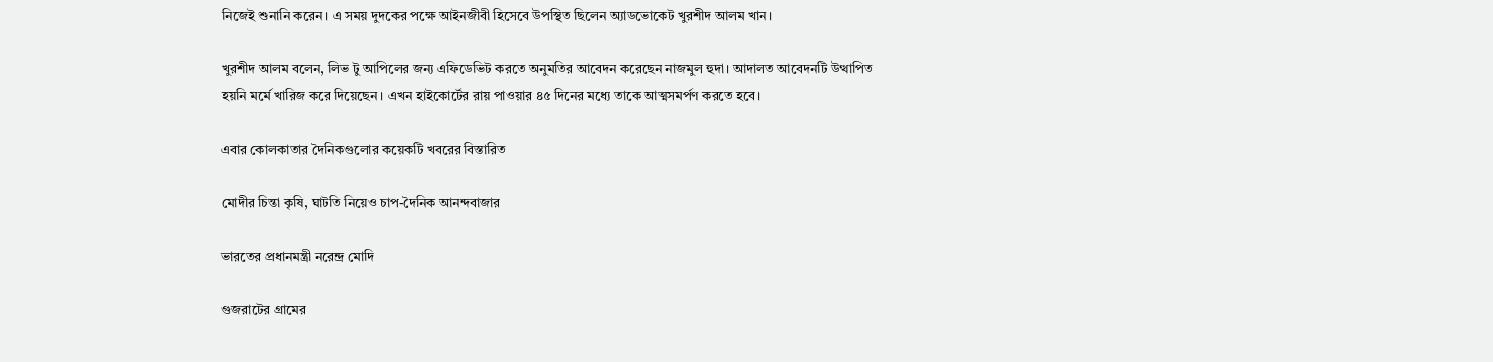নিজেই শুনানি করেন। এ সময় দুদকের পক্ষে আইনজীবী হিসেবে উপস্থিত ছিলেন অ্যাডভোকেট খুরশীদ আলম খান।

খুরশীদ আলম বলেন, লিভ টু আপিলের জন্য এফিডেভিট করতে অনুমতির আবেদন করেছেন নাজমুল হুদা। আদালত আবেদনটি উত্থাপিত হয়নি মর্মে খারিজ করে দিয়েছেন। এখন হাইকোর্টের রায় পাওয়ার ৪৫ দিনের মধ্যে তাকে আত্মসমর্পণ করতে হবে।

এবার কোলকাতার দৈনিকগুলোর কয়েকটি খবরের বিস্তারিত

মোদীর চিন্তা কৃষি, ঘাটতি নিয়েও চাপ-দৈনিক আনন্দবাজার

ভারতের প্রধানমন্ত্রী নরেন্দ্র মোদি

গুজরাটের গ্রামের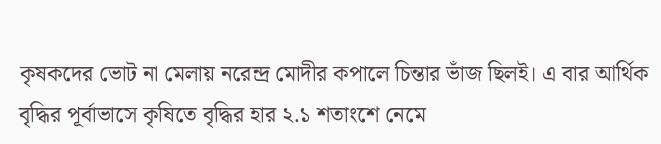কৃষকদের ভোট না মেলায় নরেন্দ্র মোদীর কপালে চিন্তার ভাঁজ ছিলই। এ বার আর্থিক বৃদ্ধির পূর্বাভাসে কৃষিতে বৃদ্ধির হার ২.১ শতাংশে নেমে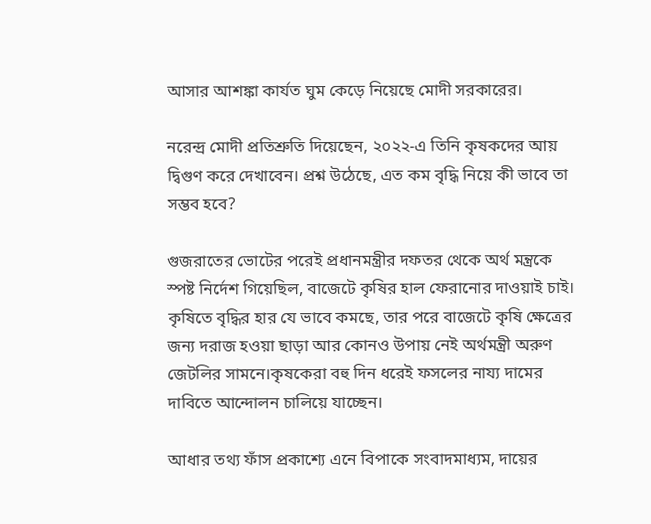আসার আশঙ্কা কার্যত ঘুম কেড়ে নিয়েছে মোদী সরকারের।

নরেন্দ্র মোদী প্রতিশ্রুতি দিয়েছেন, ২০২২-এ তিনি কৃষকদের আয় দ্বিগুণ করে দেখাবেন। প্রশ্ন উঠেছে, এত কম বৃদ্ধি নিয়ে কী ভাবে তা সম্ভব হবে?

গুজরাতের ভোটের পরেই প্রধানমন্ত্রীর দফতর থেকে অর্থ মন্ত্রকে স্পষ্ট নির্দেশ গিয়েছিল, বাজেটে কৃষির হাল ফেরানোর দাওয়াই চাই। কৃষিতে বৃদ্ধির হার যে ভাবে কমছে, তার পরে বাজেটে কৃষি ক্ষেত্রের জন্য দরাজ হওয়া ছাড়া আর কোনও উপায় নেই অর্থমন্ত্রী অরুণ জেটলির সামনে।কৃষকেরা বহু দিন ধরেই ফসলের নায্য দামের দাবিতে আন্দোলন চালিয়ে যাচ্ছেন।

আধার তথ্য ফাঁস প্রকাশ্যে এনে বিপাকে সংবাদমাধ্যম, দায়ের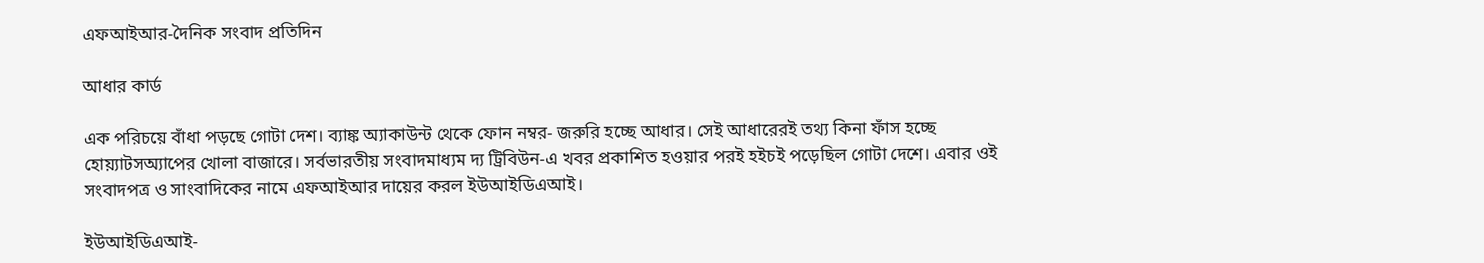এফআইআর-দৈনিক সংবাদ প্রতিদিন

আধার কার্ড

এক পরিচয়ে বাঁধা পড়ছে গোটা দেশ। ব্যাঙ্ক অ্যাকাউন্ট থেকে ফোন নম্বর- জরুরি হচ্ছে আধার। সেই আধারেরই তথ্য কিনা ফাঁস হচ্ছে হোয়্যাটসঅ্যাপের খোলা বাজারে। সর্বভারতীয় সংবাদমাধ্যম দ্য ট্রিবিউন-এ খবর প্রকাশিত হওয়ার পরই হইচই পড়েছিল গোটা দেশে। এবার ওই সংবাদপত্র ও সাংবাদিকের নামে এফআইআর দায়ের করল ইউআইডিএআই।

ইউআইডিএআই-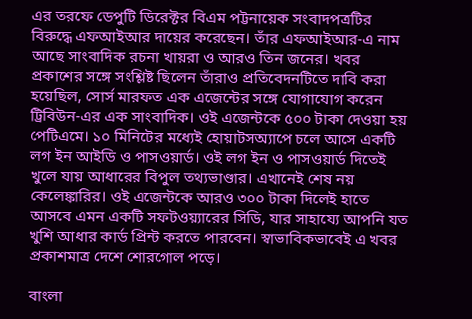এর তরফে ডেপুটি ডিরেক্টর বিএম পট্টনায়েক সংবাদপত্রটির বিরুদ্ধে এফআইআর দায়ের করেছেন। তাঁর এফআইআর-এ নাম আছে সাংবাদিক রচনা খায়রা ও আরও তিন জনের। খবর প্রকাশের সঙ্গে সংশ্লিষ্ট ছিলেন তাঁরাও প্রতিবেদনটিতে দাবি করা হয়েছিল, সোর্স মারফত এক এজেন্টের সঙ্গে যোগাযোগ করেন ট্রিবিউন-এর এক সাংবাদিক। ওই এজেন্টকে ৫০০ টাকা দেওয়া হয় পেটিএমে। ১০ মিনিটের মধ্যেই হোয়াটসঅ্যাপে চলে আসে একটি লগ ইন আইডি ও পাসওয়ার্ড। ওই লগ ইন ও পাসওয়ার্ড দিতেই খুলে যায় আধারের বিপুল তথ্যভাণ্ডার। এখানেই শেষ নয় কেলেঙ্কারির। ওই এজেন্টকে আরও ৩০০ টাকা দিলেই হাতে আসবে এমন একটি সফটওয়্যারের সিডি, যার সাহায্যে আপনি যত খুশি আধার কার্ড প্রিন্ট করতে পারবেন। স্বাভাবিকভাবেই এ খবর প্রকাশমাত্র দেশে শোরগোল পড়ে।

বাংলা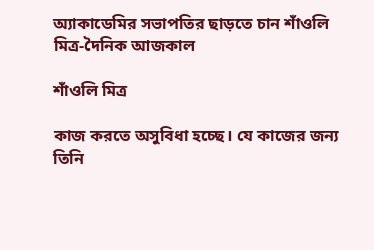অ্যাকাডেমির সভাপতির ছাড়তে চান শাঁওলি মিত্র-দৈনিক আজকাল

শাঁওলি মিত্র

কাজ করতে অসুবিধা হচ্ছে। যে কাজের জন্য তিনি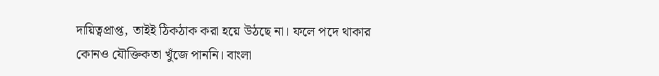দায়িত্বপ্রাপ্ত, তাইই ঠিকঠাক করা হয়ে উঠছে না। ফলে পদে থাকার কোনও যৌক্তিকতা খুঁজে পাননি। বাংলা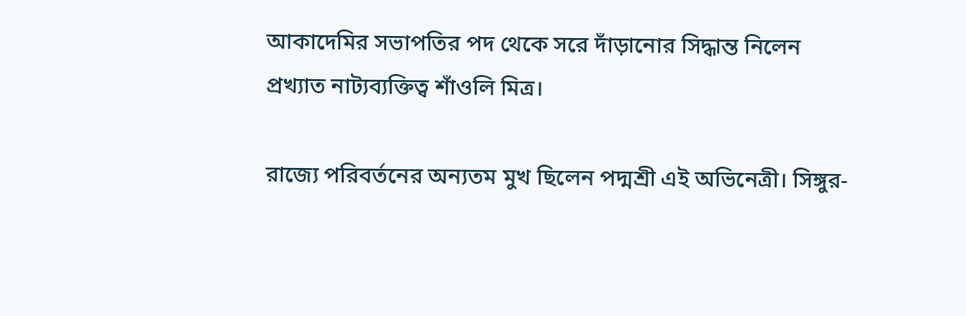আকাদেমির সভাপতির পদ থেকে সরে দাঁড়ানোর সিদ্ধান্ত নিলেন প্রখ্যাত নাট্যব্যক্তিত্ব শাঁওলি মিত্র।

রাজ্যে পরিবর্তনের অন্যতম মুখ ছিলেন পদ্মশ্রী এই অভিনেত্রী। সিঙ্গুর-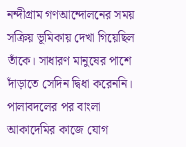নন্দীগ্রাম গণআন্দোলনের সময় সক্রিয় ভূমিকায় দেখা গিয়েছিল তাঁকে। সাধারণ মানুষের পাশে দাঁড়াতে সেদিন দ্বিধা করেননি। পালাবদলের পর বাংলা আকাদেমির কাজে যোগ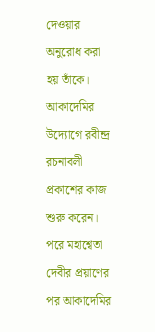দেওয়ার অনুরোধ করা হয় তাঁকে। আকাদেমির উদ্যোগে রবীন্দ্র রচনাবলী প্রকাশের কাজ শুরু করেন। পরে মহাশ্বেতা দেবীর প্রয়াণের পর আকাদেমির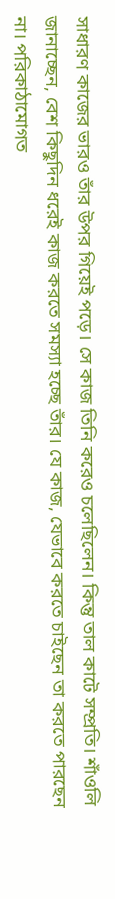সাধারণ কাজের ভারও তাঁর উপর গিয়েই পড়ে। সে কাজ তিনি করেও চলেছিলেন। কিন্তু তাল কাটে সম্প্রতি। শাঁওলি জানাচ্ছেন, বেশ কিছুদিন ধরেই কাজ করতে সমস্যা হচ্ছে তাঁর। যে কাজ, যেভাবে করতে চাইছেন তা করতে পারছেন না। পরিকাঠামোগত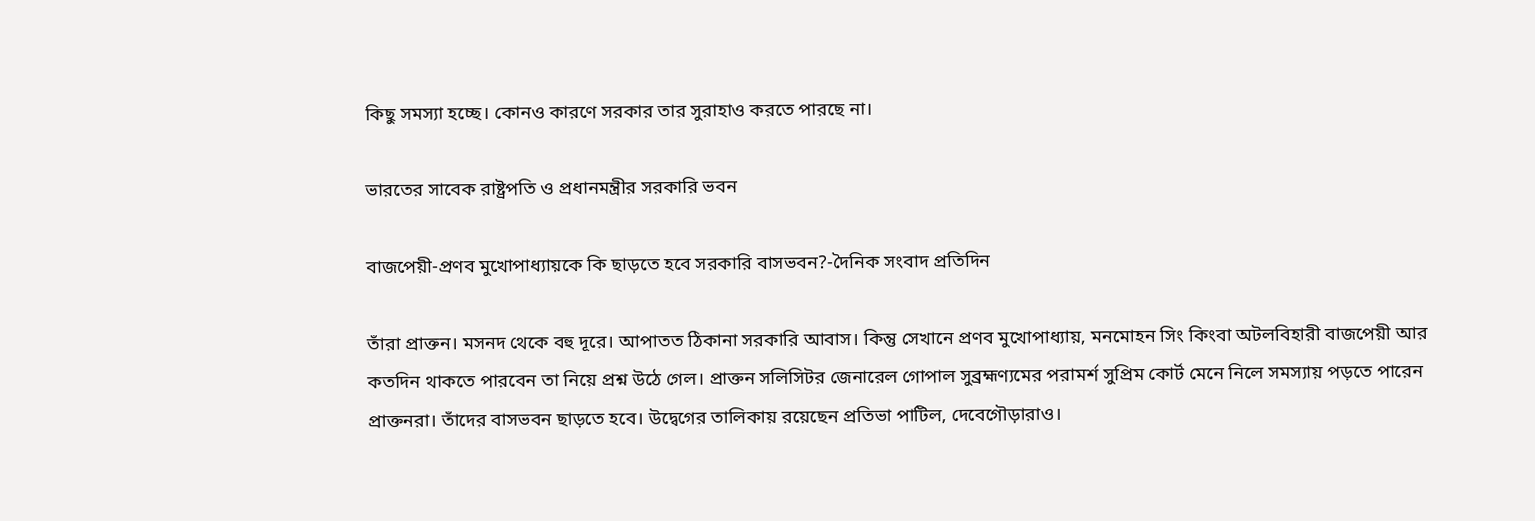কিছু সমস্যা হচ্ছে। কোনও কারণে সরকার তার সুরাহাও করতে পারছে না।

ভারতের সাবেক রাষ্ট্রপতি ও প্রধানমন্ত্রীর সরকারি ভবন

বাজপেয়ী-প্রণব মুখোপাধ্যায়কে কি ছাড়তে হবে সরকারি বাসভবন?-দৈনিক সংবাদ প্রতিদিন

তাঁরা প্রাক্তন। মসনদ থেকে বহু দূরে। আপাতত ঠিকানা সরকারি আবাস। কিন্তু সেখানে প্রণব মুখোপাধ্যায়, মনমোহন সিং কিংবা অটলবিহারী বাজপেয়ী আর কতদিন থাকতে পারবেন তা নিয়ে প্রশ্ন উঠে গেল। প্রাক্তন সলিসিটর জেনারেল গোপাল সুব্রহ্মণ্যমের পরামর্শ সুপ্রিম কোর্ট মেনে নিলে সমস্যায় পড়তে পারেন প্রাক্তনরা। তাঁদের বাসভবন ছাড়তে হবে। উদ্বেগের তালিকায় রয়েছেন প্রতিভা পাটিল, দেবেগৌড়ারাও।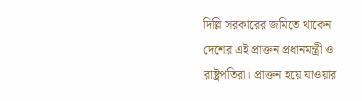দিল্লি সরকারের জমিতে থাকেন দেশের এই প্রাক্তন প্রধানমন্ত্রী ও রাষ্ট্রপতিরা। প্রাক্তন হয়ে যাওয়ার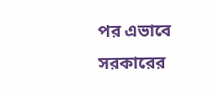পর এভাবে সরকারের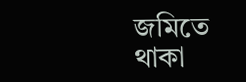জমিতে থাকা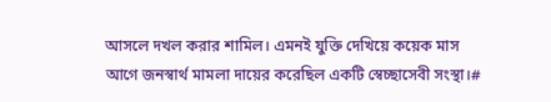আসলে দখল করার শামিল। এমনই যুক্তি দেখিয়ে কয়েক মাস আগে জনস্বার্থ মামলা দায়ের করেছিল একটি স্বেচ্ছাসেবী সংস্থা।#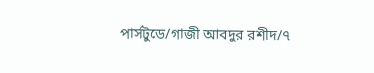পার্সটুডে/গাজী আবদুর রশীদ/৭